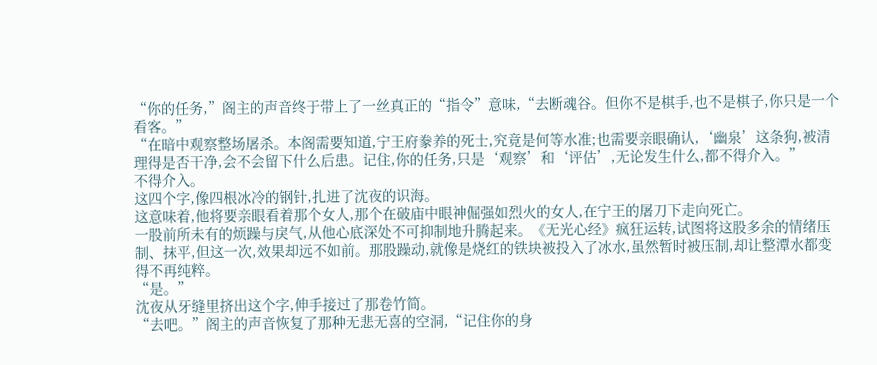“你的任务,”阁主的声音终于带上了一丝真正的“指令”意味,“去断魂谷。但你不是棋手,也不是棋子,你只是一个看客。”
“在暗中观察整场屠杀。本阁需要知道,宁王府豢养的死士,究竟是何等水准;也需要亲眼确认,‘幽泉’这条狗,被清理得是否干净,会不会留下什么后患。记住,你的任务,只是‘观察’和‘评估’,无论发生什么,都不得介入。”
不得介入。
这四个字,像四根冰冷的钢针,扎进了沈夜的识海。
这意味着,他将要亲眼看着那个女人,那个在破庙中眼神倔强如烈火的女人,在宁王的屠刀下走向死亡。
一股前所未有的烦躁与戾气,从他心底深处不可抑制地升腾起来。《无光心经》疯狂运转,试图将这股多余的情绪压制、抹平,但这一次,效果却远不如前。那股躁动,就像是烧红的铁块被投入了冰水,虽然暂时被压制,却让整潭水都变得不再纯粹。
“是。”
沈夜从牙缝里挤出这个字,伸手接过了那卷竹简。
“去吧。”阁主的声音恢复了那种无悲无喜的空洞,“记住你的身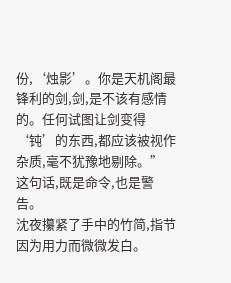份,‘烛影’。你是天机阁最锋利的剑,剑,是不该有感情的。任何试图让剑变得‘钝’的东西,都应该被视作杂质,毫不犹豫地剔除。”
这句话,既是命令,也是警告。
沈夜攥紧了手中的竹简,指节因为用力而微微发白。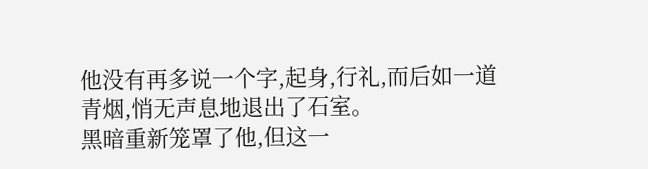他没有再多说一个字,起身,行礼,而后如一道青烟,悄无声息地退出了石室。
黑暗重新笼罩了他,但这一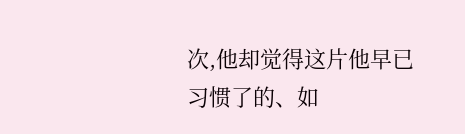次,他却觉得这片他早已习惯了的、如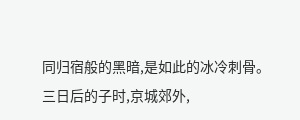同归宿般的黑暗,是如此的冰冷刺骨。
三日后的子时,京城郊外,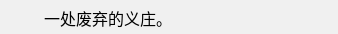一处废弃的义庄。